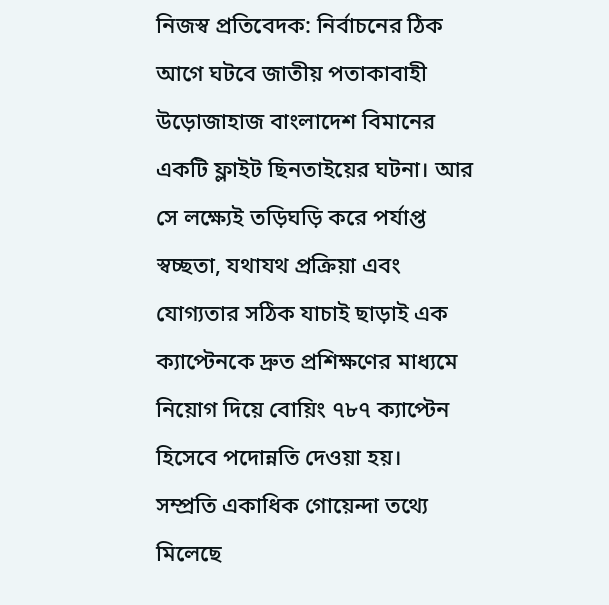নিজস্ব প্রতিবেদক: নির্বাচনের ঠিক আগে ঘটবে জাতীয় পতাকাবাহী উড়োজাহাজ বাংলাদেশ বিমানের একটি ফ্লাইট ছিনতাইয়ের ঘটনা। আর সে লক্ষ্যেই তড়িঘড়ি করে পর্যাপ্ত স্বচ্ছতা, যথাযথ প্রক্রিয়া এবং যোগ্যতার সঠিক যাচাই ছাড়াই এক ক্যাপ্টেনকে দ্রুত প্রশিক্ষণের মাধ্যমে নিয়োগ দিয়ে বোয়িং ৭৮৭ ক্যাপ্টেন হিসেবে পদোন্নতি দেওয়া হয়।
সম্প্রতি একাধিক গোয়েন্দা তথ্যে মিলেছে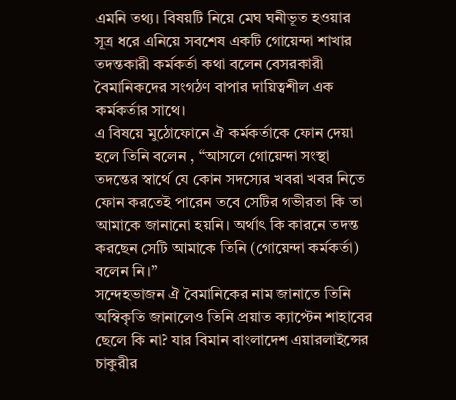এমনি তথ্য। বিষয়টি নিয়ে মেঘ ঘনীভূত হওয়ার সূত্র ধরে এনিয়ে সবশেষ একটি গোয়েন্দা শাখার তদন্তকারী কর্মকর্তা কথা বলেন বেসরকারী বৈমানিকদের সংগঠণ বাপার দায়িত্বশীল এক কর্মকর্তার সাথে।
এ বিষয়ে মুঠোফোনে ঐ কর্মকর্তাকে ফোন দেয়া হলে তিনি বলেন , “আসলে গোয়েন্দা সংস্থা তদন্তের স্বার্থে যে কোন সদস্যের খবরা খবর নিতে ফোন করতেই পারেন তবে সেটির গভীরতা কি তা আমাকে জানানো হয়নি। অর্থাৎ কি কারনে তদন্ত করছেন সেটি আমাকে তিনি (গোয়েন্দা কর্মকর্তা) বলেন নি।”
সন্দেহভাজন ঐ বৈমানিকের নাম জানাতে তিনি অস্বিকৃতি জানালেও তিনি প্রয়াত ক্যাপ্টেন শাহাবের ছেলে কি না? যার বিমান বাংলাদেশ এয়ারলাইন্সের চাকুরীর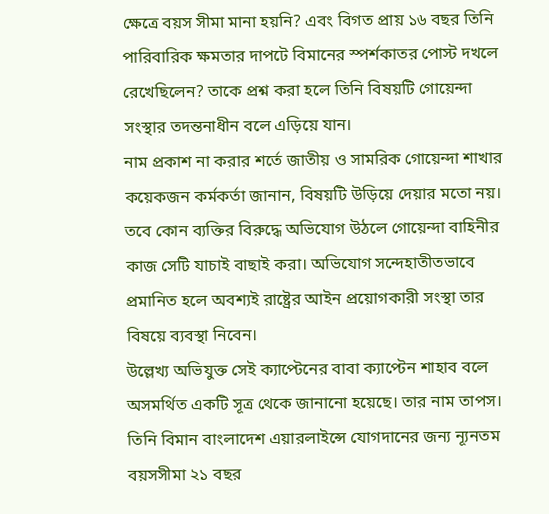ক্ষেত্রে বয়স সীমা মানা হয়নি? এবং বিগত প্রায় ১৬ বছর তিনি পারিবারিক ক্ষমতার দাপটে বিমানের স্পর্শকাতর পোস্ট দখলে রেখেছিলেন? তাকে প্রশ্ন করা হলে তিনি বিষয়টি গোয়েন্দা সংস্থার তদন্তনাধীন বলে এড়িয়ে যান।
নাম প্রকাশ না করার শর্তে জাতীয় ও সামরিক গোয়েন্দা শাখার কয়েকজন কর্মকর্তা জানান, বিষয়টি উড়িয়ে দেয়ার মতো নয়। তবে কোন ব্যক্তির বিরুদ্ধে অভিযোগ উঠলে গোয়েন্দা বাহিনীর কাজ সেটি যাচাই বাছাই করা। অভিযোগ সন্দেহাতীতভাবে প্রমানিত হলে অবশ্যই রাষ্ট্রের আইন প্রয়োগকারী সংস্থা তার বিষয়ে ব্যবস্থা নিবেন।
উল্লেখ্য অভিযুক্ত সেই ক্যাপ্টেনের বাবা ক্যাপ্টেন শাহাব বলে অসমর্থিত একটি সূত্র থেকে জানানো হয়েছে। তার নাম তাপস। তিনি বিমান বাংলাদেশ এয়ারলাইন্সে যোগদানের জন্য ন্যূনতম বয়সসীমা ২১ বছর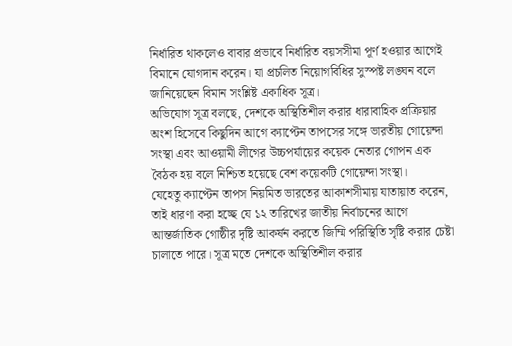নির্ধারিত থাকলেও বাবার প্রভাবে নির্ধারিত বয়সসীমা পূর্ণ হওয়ার আগেই বিমানে যোগদান করেন। যা প্রচলিত নিয়োগবিধির সুস্পষ্ট লঙ্ঘন বলে জানিয়েছেন বিমান সংশ্লিষ্ট একাধিক সূত্র।
অভিযোগ সূত্র বলছে, দেশকে অস্থিতিশীল করার ধারাবাহিক প্রক্রিয়ার অংশ হিসেবে কিছুদিন আগে ক্যাপ্টেন তাপসের সঙ্গে ভারতীয় গোয়েন্দা সংস্থা এবং আওয়ামী লীগের উচ্চপর্যায়ের কয়েক নেতার গোপন এক বৈঠক হয় বলে নিশ্চিত হয়েছে বেশ কয়েকটি গোয়েন্দা সংস্থা।
যেহেতু ক্যাপ্টেন তাপস নিয়মিত ভারতের আকাশসীমায় যাতায়াত করেন, তাই ধারণা করা হচ্ছে যে ১২ তারিখের জাতীয় নির্বাচনের আগে আন্তর্জাতিক গোষ্ঠীর দৃষ্টি আকর্ষন করতে জিম্মি পরিস্থিতি সৃষ্টি করার চেষ্টা চালাতে পারে। সূত্র মতে দেশকে অস্থিতিশীল করার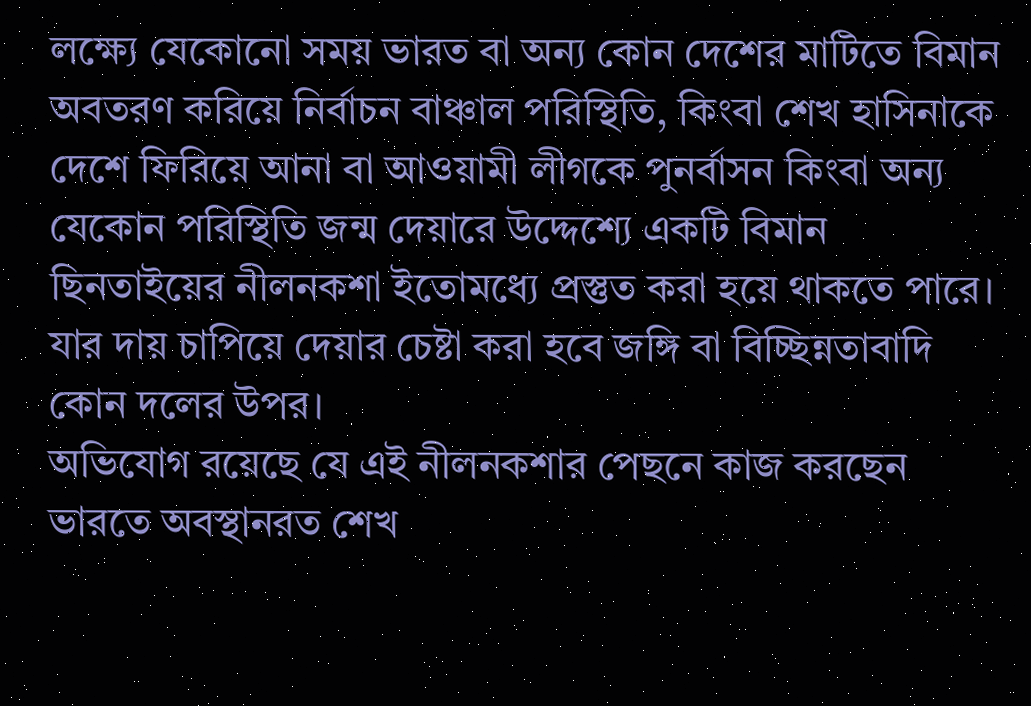লক্ষ্যে যেকোনো সময় ভারত বা অন্য কোন দেশের মাটিতে বিমান অবতরণ করিয়ে নির্বাচন বাঞ্চাল পরিস্থিতি, কিংবা শেখ হাসিনাকে দেশে ফিরিয়ে আনা বা আওয়ামী লীগকে পুনর্বাসন কিংবা অন্য যেকোন পরিস্থিতি জন্ম দেয়ারে উদ্দেশ্যে একটি বিমান ছিনতাইয়ের নীলনকশা ইতোমধ্যে প্রস্তুত করা হয়ে থাকতে পারে। যার দায় চাপিয়ে দেয়ার চেষ্টা করা হবে জঙ্গি বা বিচ্ছিন্নতাবাদি কোন দলের উপর।
অভিযোগ রয়েছে যে এই নীলনকশার পেছনে কাজ করছেন ভারতে অবস্থানরত শেখ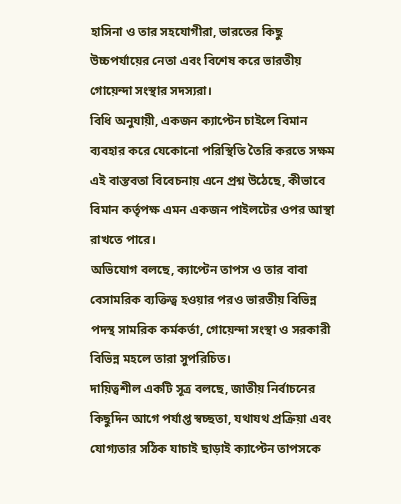হাসিনা ও তার সহযোগীরা, ভারতের কিছু উচ্চপর্যায়ের নেতা এবং বিশেষ করে ভারতীয় গোয়েন্দা সংস্থার সদস্যরা।
বিধি অনুযায়ী, একজন ক্যাপ্টেন চাইলে বিমান ব্যবহার করে যেকোনো পরিস্থিতি তৈরি করতে সক্ষম এই বাস্তবতা বিবেচনায় এনে প্রশ্ন উঠেছে, কীভাবে বিমান কর্তৃপক্ষ এমন একজন পাইলটের ওপর আস্থা রাখতে পারে।
অভিযোগ বলছে, ক্যাপ্টেন তাপস ও তার বাবা বেসামরিক ব্যক্তিত্ব হওয়ার পরও ভারতীয় বিভিন্ন পদস্থ সামরিক কর্মকর্তা, গোয়েন্দা সংস্থা ও সরকারী বিভিন্ন মহলে তারা সুপরিচিত।
দায়িত্বশীল একটি সূত্র বলছে, জাতীয় নির্বাচনের কিছুদিন আগে পর্যাপ্ত স্বচ্ছতা, যথাযথ প্রক্রিয়া এবং যোগ্যতার সঠিক যাচাই ছাড়াই ক্যাপ্টেন তাপসকে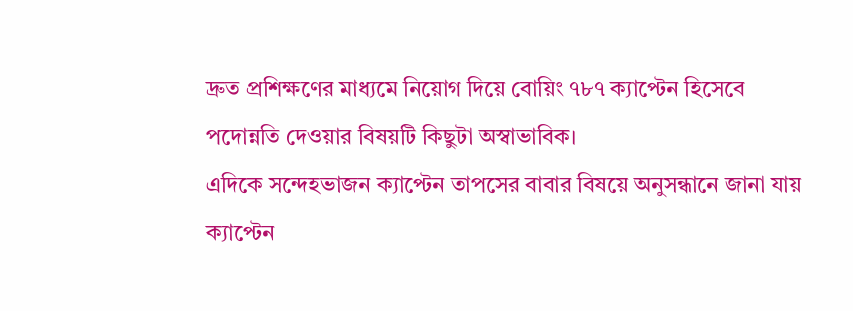দ্রুত প্রশিক্ষণের মাধ্যমে নিয়োগ দিয়ে বোয়িং ৭৮৭ ক্যাপ্টেন হিসেবে পদোন্নতি দেওয়ার বিষয়টি কিছুটা অস্বাভাবিক।
এদিকে সন্দেহভাজন ক্যাপ্টেন তাপসের বাবার বিষয়ে অনুসন্ধানে জানা যায় ক্যাপ্টেন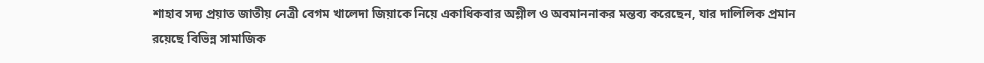শাহাব সদ্য প্রয়াত জাতীয় নেত্রী বেগম খালেদা জিয়াকে নিয়ে একাধিকবার অশ্লীল ও অবমাননাকর মন্তব্য করেছেন, যার দালিলিক প্রমান রয়েছে বিভিন্ন সামাজিক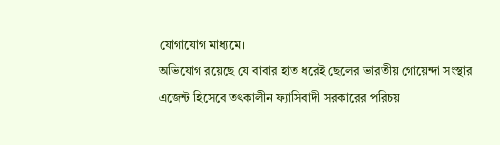যোগাযোগ মাধ্যমে।
অভিযোগ রয়েছে যে বাবার হাত ধরেই ছেলের ভারতীয় গোয়েন্দা সংস্থার এজেন্ট হিসেবে তৎকালীন ফ্যাসিবাদী সরকারের পরিচয়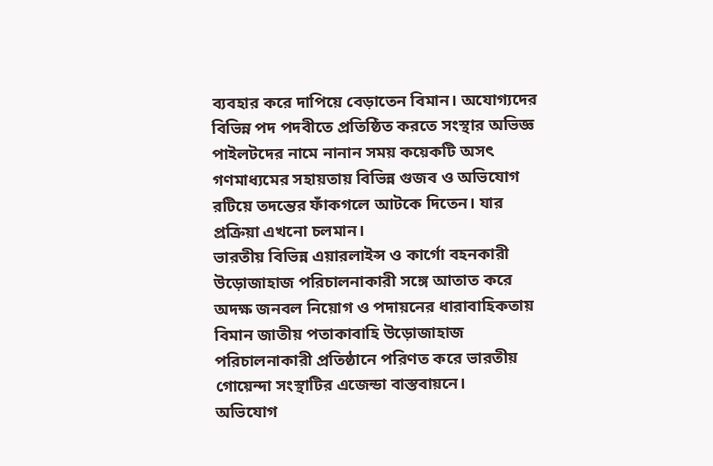ব্যবহার করে দাপিয়ে বেড়াতেন বিমান। অযোগ্যদের বিভিন্ন পদ পদবীতে প্রতিষ্ঠিত করতে সংস্থার অভিজ্ঞ পাইলটদের নামে নানান সময় কয়েকটি অসৎ গণমাধ্যমের সহায়তায় বিভিন্ন গুজব ও অভিযোগ রটিয়ে তদন্তের ফাঁকগলে আটকে দিতেন। যার প্রক্রিয়া এখনো চলমান।
ভারতীয় বিভিন্ন এয়ারলাইন্স ও কার্গো বহনকারী উড়োজাহাজ পরিচালনাকারী সঙ্গে আতাত করে অদক্ষ জনবল নিয়োগ ও পদায়নের ধারাবাহিকতায় বিমান জাতীয় পতাকাবাহি উড়োজাহাজ পরিচালনাকারী প্রতিষ্ঠানে পরিণত করে ভারতীয় গোয়েন্দা সংস্থাটির এজেন্ডা বাস্তবায়নে।
অভিযোগ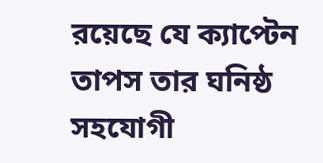রয়েছে যে ক্যাপ্টেন তাপস তার ঘনিষ্ঠ সহযোগী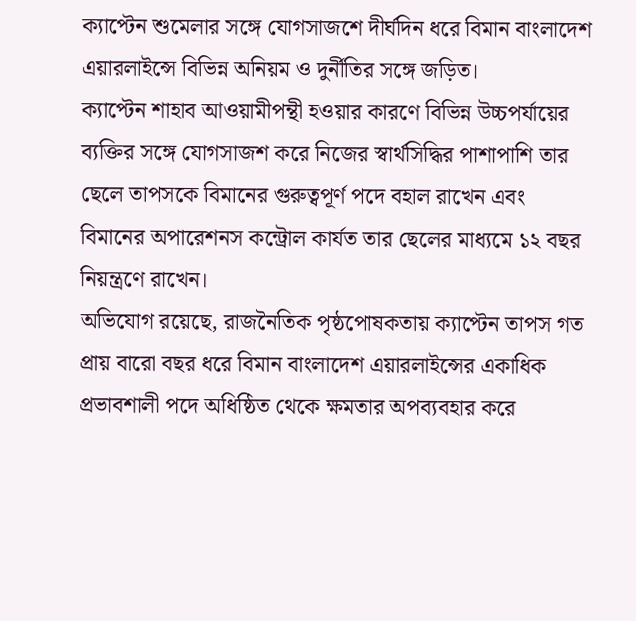ক্যাপ্টেন শুমেলার সঙ্গে যোগসাজশে দীর্ঘদিন ধরে বিমান বাংলাদেশ এয়ারলাইন্সে বিভিন্ন অনিয়ম ও দুর্নীতির সঙ্গে জড়িত।
ক্যাপ্টেন শাহাব আওয়ামীপন্থী হওয়ার কারণে বিভিন্ন উচ্চপর্যায়ের ব্যক্তির সঙ্গে যোগসাজশ করে নিজের স্বার্থসিদ্ধির পাশাপাশি তার ছেলে তাপসকে বিমানের গুরুত্বপূর্ণ পদে বহাল রাখেন এবং বিমানের অপারেশনস কন্ট্রোল কার্যত তার ছেলের মাধ্যমে ১২ বছর নিয়ন্ত্রণে রাখেন।
অভিযোগ রয়েছে, রাজনৈতিক পৃষ্ঠপোষকতায় ক্যাপ্টেন তাপস গত প্রায় বারো বছর ধরে বিমান বাংলাদেশ এয়ারলাইন্সের একাধিক প্রভাবশালী পদে অধিষ্ঠিত থেকে ক্ষমতার অপব্যবহার করে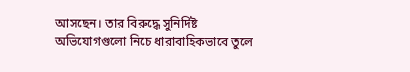আসছেন। তার বিরুদ্ধে সুনির্দিষ্ট অভিযোগগুলো নিচে ধারাবাহিকভাবে তুলে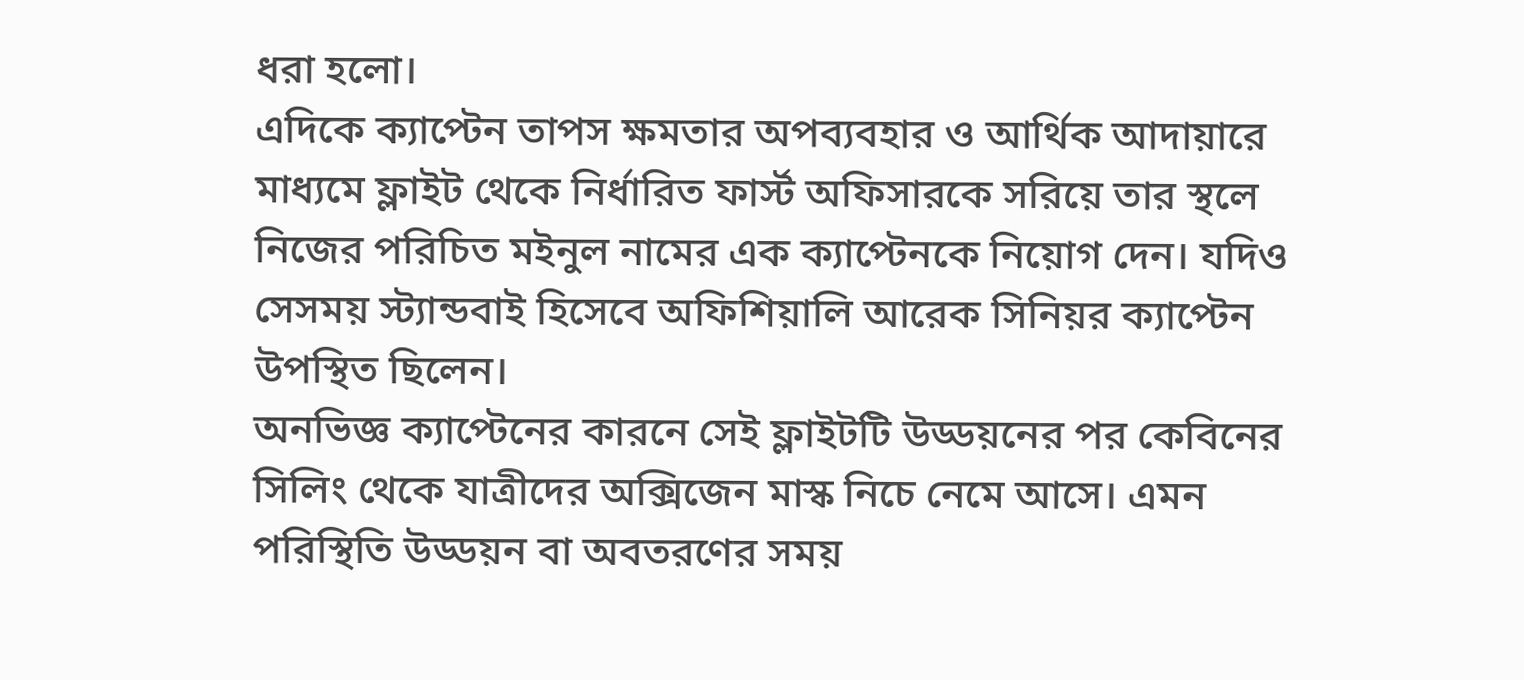ধরা হলো।
এদিকে ক্যাপ্টেন তাপস ক্ষমতার অপব্যবহার ও আর্থিক আদায়ারে মাধ্যমে ফ্লাইট থেকে নির্ধারিত ফার্স্ট অফিসারকে সরিয়ে তার স্থলে নিজের পরিচিত মইনুল নামের এক ক্যাপ্টেনকে নিয়োগ দেন। যদিও সেসময় স্ট্যান্ডবাই হিসেবে অফিশিয়ালি আরেক সিনিয়র ক্যাপ্টেন উপস্থিত ছিলেন।
অনভিজ্ঞ ক্যাপ্টেনের কারনে সেই ফ্লাইটটি উড্ডয়নের পর কেবিনের সিলিং থেকে যাত্রীদের অক্সিজেন মাস্ক নিচে নেমে আসে। এমন পরিস্থিতি উড্ডয়ন বা অবতরণের সময়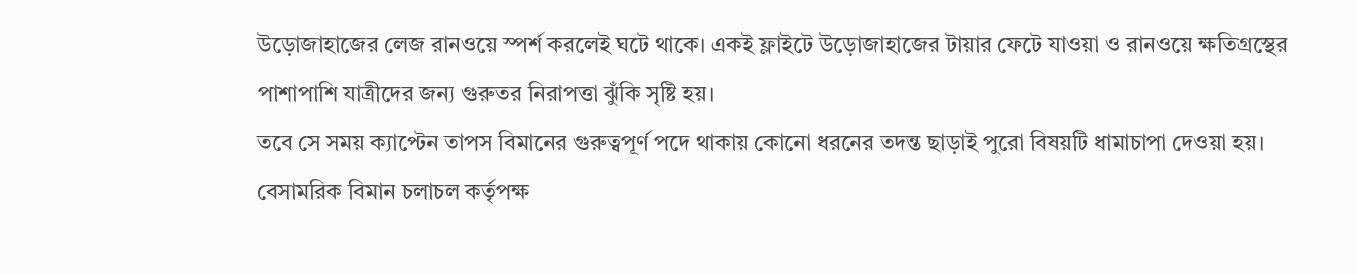উড়োজাহাজের লেজ রানওয়ে স্পর্শ করলেই ঘটে থাকে। একই ফ্লাইটে উড়োজাহাজের টায়ার ফেটে যাওয়া ও রানওয়ে ক্ষতিগ্রস্থের পাশাপাশি যাত্রীদের জন্য গুরুতর নিরাপত্তা ঝুঁকি সৃষ্টি হয়।
তবে সে সময় ক্যাপ্টেন তাপস বিমানের গুরুত্বপূর্ণ পদে থাকায় কোনো ধরনের তদন্ত ছাড়াই পুরো বিষয়টি ধামাচাপা দেওয়া হয়। বেসামরিক বিমান চলাচল কর্তৃপক্ষ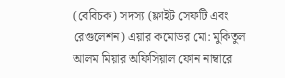(বেবিচক) সদস্য (ফ্লাইট সেফটি এবং রেগুলেশন) এয়ার কমোডর মো: মুকিতুল আলম মিয়ার অফিসিয়াল ফোন নাম্বারে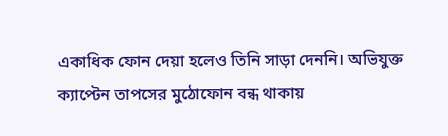একাধিক ফোন দেয়া হলেও তিনি সাড়া দেননি। অভিযুক্ত ক্যাপ্টেন তাপসের মুঠোফোন বন্ধ থাকায়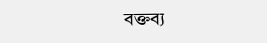বক্তব্য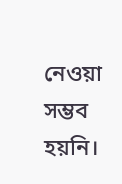নেওয়া সম্ভব হয়নি।